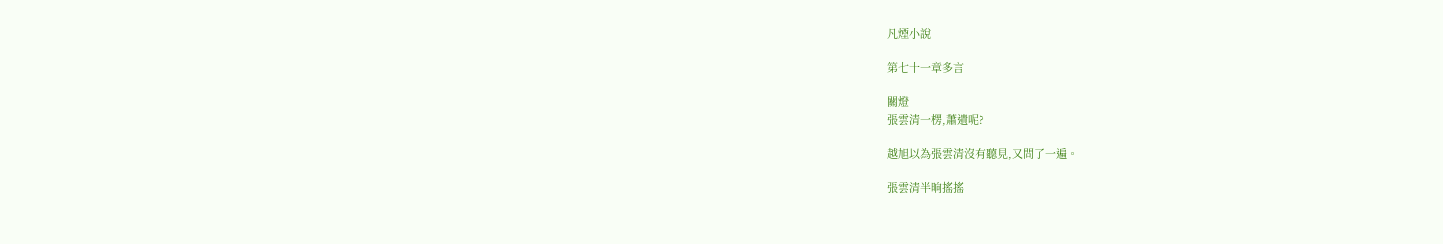凡煙小說

第七十一章多言

關燈
張雲清一楞,蕭遺呢?

越旭以為張雲清沒有聽見,又問了一遍。

張雲清半晌搖搖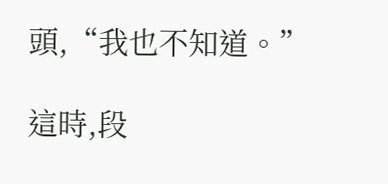頭,“我也不知道。”

這時,段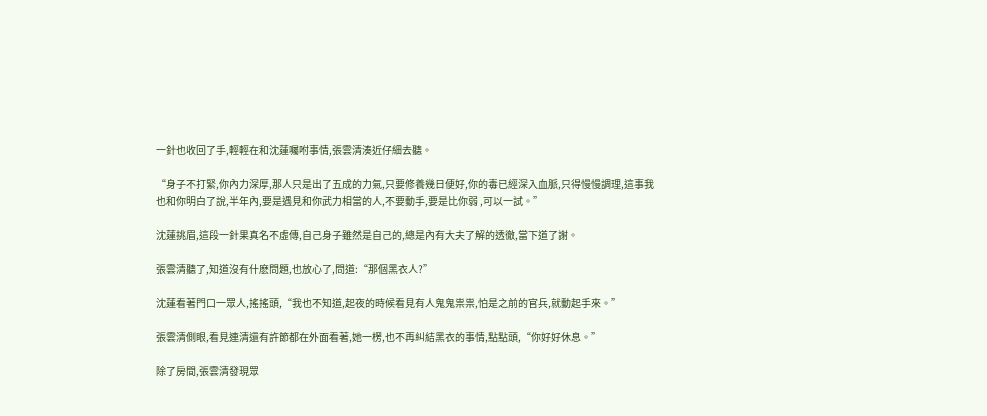一針也收回了手,輕輕在和沈蓮囑咐事情,張雲清湊近仔細去聽。

“身子不打緊,你內力深厚,那人只是出了五成的力氣,只要修養幾日便好,你的毒已經深入血脈,只得慢慢調理,這事我也和你明白了說,半年內,要是遇見和你武力相當的人,不要動手,要是比你弱 ,可以一試。”

沈蓮挑眉,這段一針果真名不虛傳,自己身子雖然是自己的,總是內有大夫了解的透徹,當下道了謝。

張雲清聽了,知道沒有什麽問題,也放心了,問道:“那個黑衣人?”

沈蓮看著門口一眾人,搖搖頭,“我也不知道,起夜的時候看見有人鬼鬼祟祟,怕是之前的官兵,就動起手來。”

張雲清側眼,看見連清還有許節都在外面看著,她一楞,也不再糾結黑衣的事情,點點頭,“你好好休息。”

除了房間,張雲清發現眾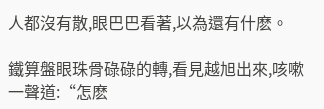人都沒有散,眼巴巴看著,以為還有什麽。

鐵算盤眼珠骨碌碌的轉,看見越旭出來,咳嗽一聲道:“怎麽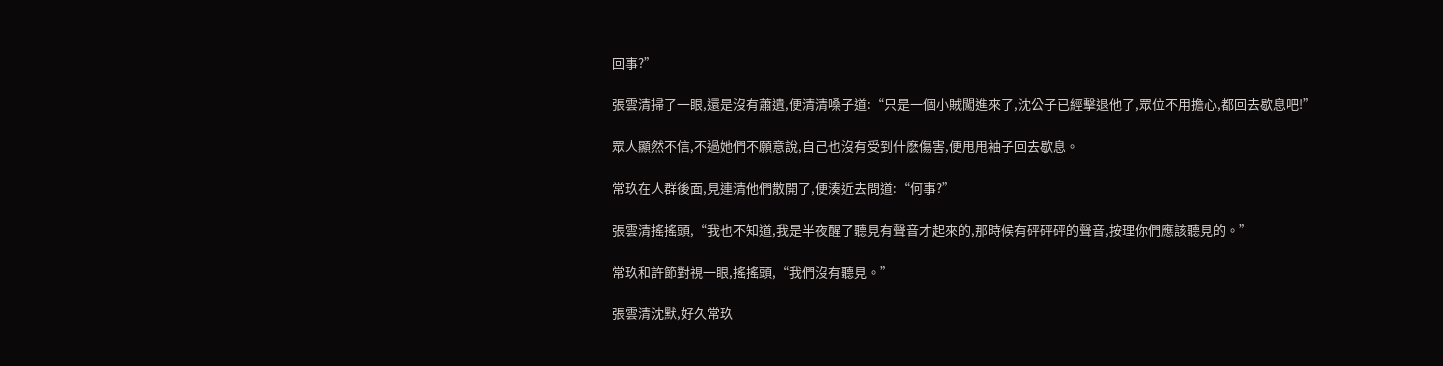回事?”

張雲清掃了一眼,還是沒有蕭遺,便清清嗓子道:“只是一個小賊闖進來了,沈公子已經擊退他了,眾位不用擔心,都回去歇息吧!”

眾人顯然不信,不過她們不願意說,自己也沒有受到什麽傷害,便甩甩袖子回去歇息。

常玖在人群後面,見連清他們散開了,便湊近去問道:“何事?”

張雲清搖搖頭,“我也不知道,我是半夜醒了聽見有聲音才起來的,那時候有砰砰砰的聲音,按理你們應該聽見的。”

常玖和許節對視一眼,搖搖頭,“我們沒有聽見。”

張雲清沈默,好久常玖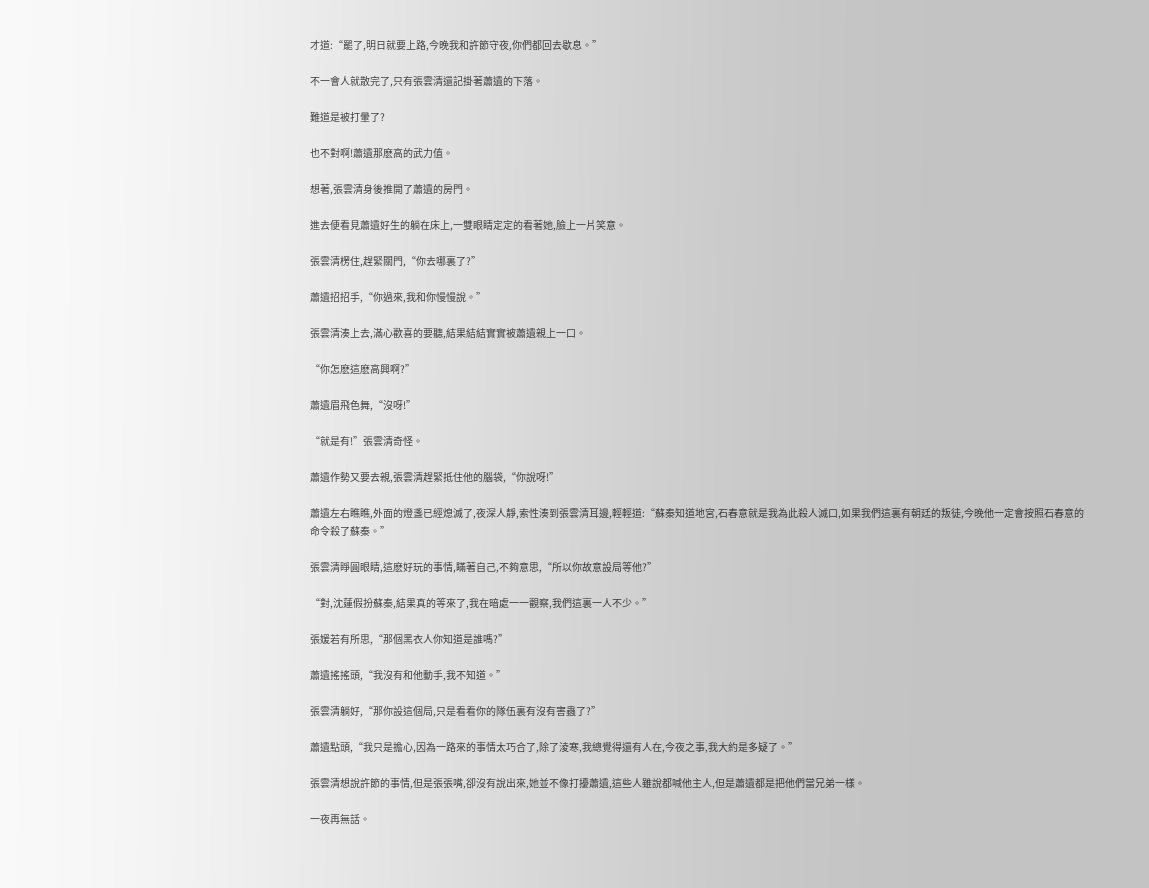才道:“罷了,明日就要上路,今晚我和許節守夜,你們都回去歇息。”

不一會人就散完了,只有張雲清還記掛著蕭遺的下落。

難道是被打暈了?

也不對啊!蕭遺那麽高的武力值。

想著,張雲清身後推開了蕭遺的房門。

進去便看見蕭遺好生的躺在床上,一雙眼睛定定的看著她,臉上一片笑意。

張雲清楞住,趕緊關門,“你去哪裏了?”

蕭遺招招手,“你過來,我和你慢慢說。”

張雲清湊上去,滿心歡喜的要聽,結果結結實實被蕭遺親上一口。

“你怎麽這麽高興啊?”

蕭遺眉飛色舞,“沒呀!”

“就是有!”張雲清奇怪。

蕭遺作勢又要去親,張雲清趕緊抵住他的腦袋,“你說呀!”

蕭遺左右瞧瞧,外面的燈盞已經熄滅了,夜深人靜,索性湊到張雲清耳邊,輕輕道:“蘇秦知道地宮,石春意就是我為此殺人滅口,如果我們這裏有朝廷的叛徒,今晚他一定會按照石春意的命令殺了蘇秦。”

張雲清睜圓眼睛,這麽好玩的事情,瞞著自己,不夠意思,“所以你故意設局等他?”

“對,沈蓮假扮蘇秦,結果真的等來了,我在暗處一一觀察,我們這裏一人不少。”

張媛若有所思,“那個黑衣人你知道是誰嗎?”

蕭遺搖搖頭,“我沒有和他動手,我不知道。”

張雲清躺好,“那你設這個局,只是看看你的隊伍裏有沒有害蟲了?”

蕭遺點頭,“我只是擔心,因為一路來的事情太巧合了,除了淩寒,我總覺得還有人在,今夜之事,我大約是多疑了。”

張雲清想說許節的事情,但是張張嘴,卻沒有說出來,她並不像打擾蕭遺,這些人雖說都喊他主人,但是蕭遺都是把他們當兄弟一樣。

一夜再無話。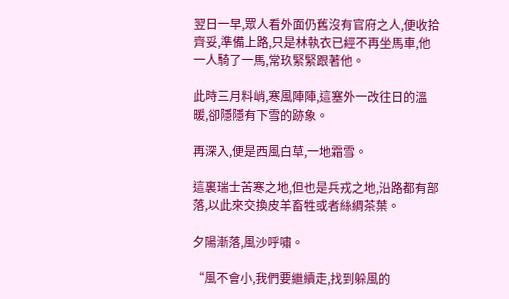翌日一早,眾人看外面仍舊沒有官府之人,便收拾齊妥,準備上路,只是林執衣已經不再坐馬車,他一人騎了一馬,常玖緊緊跟著他。

此時三月料峭,寒風陣陣,這塞外一改往日的溫暖,卻隱隱有下雪的跡象。

再深入,便是西風白草,一地霜雪。

這裏瑞士苦寒之地,但也是兵戎之地,沿路都有部落,以此來交換皮羊畜牲或者絲綢茶葉。

夕陽漸落,風沙呼嘯。

“風不會小,我們要繼續走,找到躲風的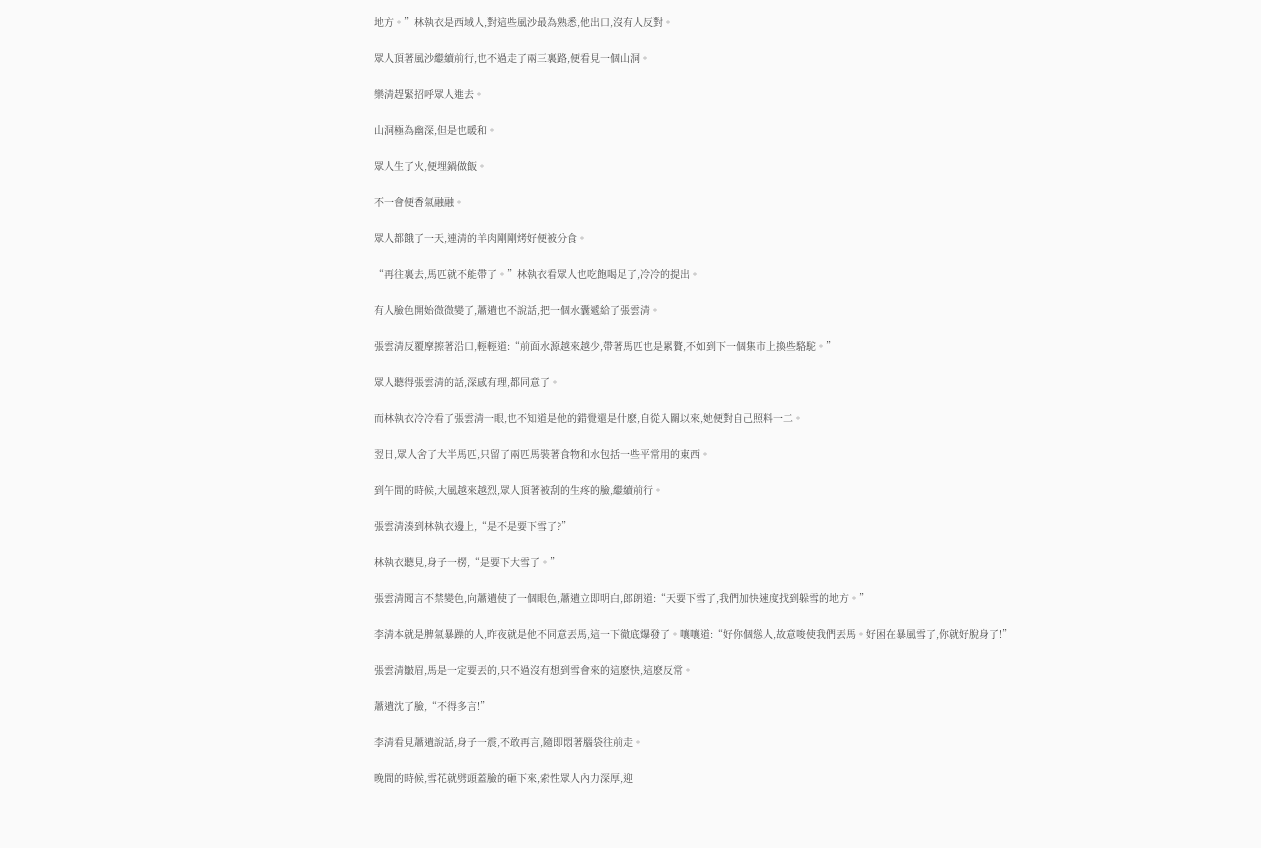地方。”林執衣是西域人,對這些風沙最為熟悉,他出口,沒有人反對。

眾人頂著風沙繼續前行,也不過走了兩三裏路,便看見一個山洞。

樂清趕緊招呼眾人進去。

山洞極為幽深,但是也暖和。

眾人生了火,便埋鍋做飯。

不一會便香氣融融。

眾人都餓了一天,連清的羊肉剛剛烤好便被分食。

“再往裏去,馬匹就不能帶了。”林執衣看眾人也吃飽喝足了,冷冷的提出。

有人臉色開始微微變了,蕭遺也不說話,把一個水囊遞給了張雲清。

張雲清反覆摩擦著沿口,輕輕道:“前面水源越來越少,帶著馬匹也是累贅,不如到下一個集市上換些駱駝。”

眾人聽得張雲清的話,深感有理,都同意了。

而林執衣冷冷看了張雲清一眼,也不知道是他的錯覺還是什麽,自從入關以來,她便對自己照料一二。

翌日,眾人舍了大半馬匹,只留了兩匹馬裝著食物和水包括一些平常用的東西。

到午間的時候,大風越來越烈,眾人頂著被刮的生疼的臉,繼續前行。

張雲清湊到林執衣邊上,“是不是要下雪了?”

林執衣聽見,身子一楞,“是要下大雪了。”

張雲清聞言不禁變色,向蕭遺使了一個眼色,蕭遺立即明白,郎朗道:“天要下雪了,我們加快速度找到躲雪的地方。”

李清本就是脾氣暴躁的人,昨夜就是他不同意丟馬,這一下徹底爆發了。嚷嚷道:“好你個慫人,故意唆使我們丟馬。好困在暴風雪了,你就好脫身了!”

張雲清皺眉,馬是一定要丟的,只不過沒有想到雪會來的這麽快,這麽反常。

蕭遺沈了臉,“不得多言!”

李清看見蕭遺說話,身子一震,不敢再言,隨即悶著腦袋往前走。

晚間的時候,雪花就劈頭蓋臉的砸下來,索性眾人內力深厚,迎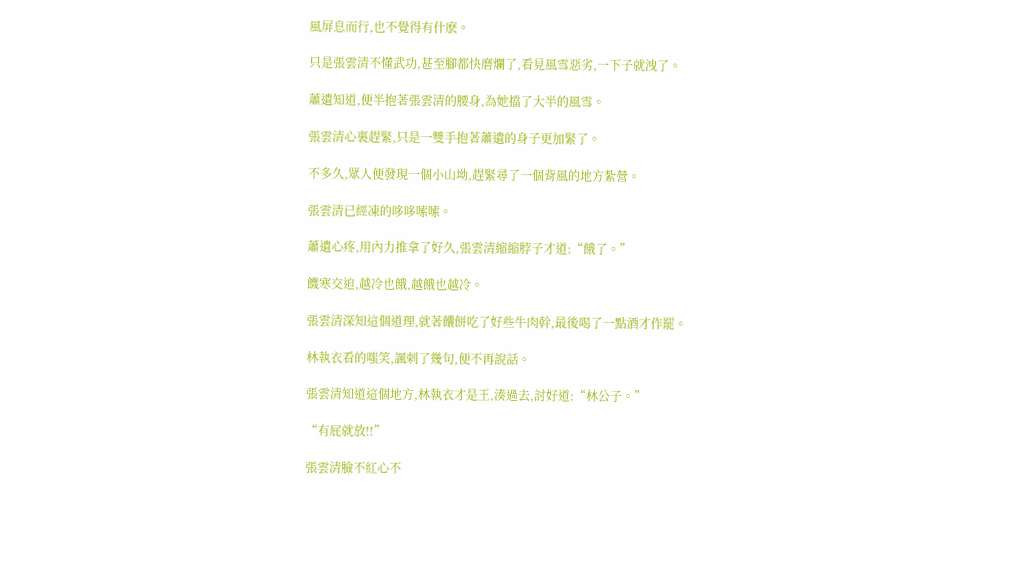風屏息而行,也不覺得有什麽。

只是張雲清不懂武功,甚至腳都快磨爛了,看見風雪惡劣,一下子就洩了。

蕭遺知道,便半抱著張雲清的腰身,為她擋了大半的風雪。

張雲清心裏趕緊,只是一雙手抱著蕭遺的身子更加緊了。

不多久,眾人便發現一個小山坳,趕緊尋了一個背風的地方紮營。

張雲清已經凍的哆哆嗦嗦。

蕭遺心疼,用內力推拿了好久,張雲清縮縮脖子才道:“餓了。”

饑寒交迫,越冷也餓,越餓也越冷。

張雲清深知這個道理,就著饢餅吃了好些牛肉幹,最後喝了一點酒才作罷。

林執衣看的嗤笑,諷刺了幾句,便不再說話。

張雲清知道這個地方,林執衣才是王,湊過去,討好道:“林公子。”

“有屁就放!!”

張雲清臉不紅心不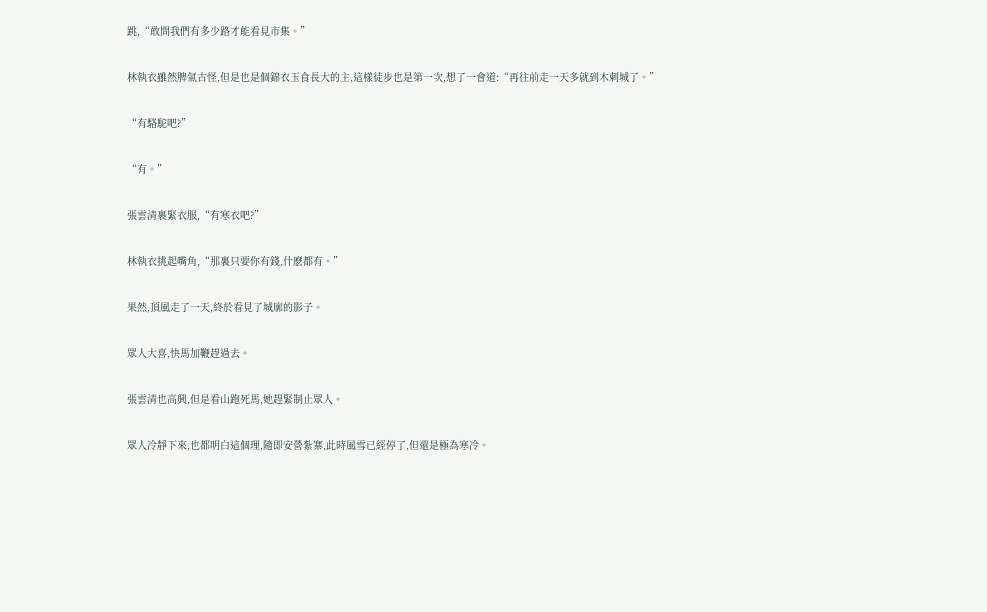跳,“敢問我們有多少路才能看見市集。”

林執衣雖然脾氣古怪,但是也是個錦衣玉食長大的主,這樣徒步也是第一次,想了一會道:“再往前走一天多就到木刺城了。”

“有駱駝吧?”

“有。”

張雲清裹緊衣服,“有寒衣吧?”

林執衣挑起嘴角,“那裏只要你有錢,什麽都有。”

果然,頂風走了一天,終於看見了城廓的影子。

眾人大喜,快馬加鞭趕過去。

張雲清也高興,但是看山跑死馬,她趕緊制止眾人。

眾人冷靜下來,也都明白這個理,隨即安營紮寨,此時風雪已經停了,但還是極為寒冷。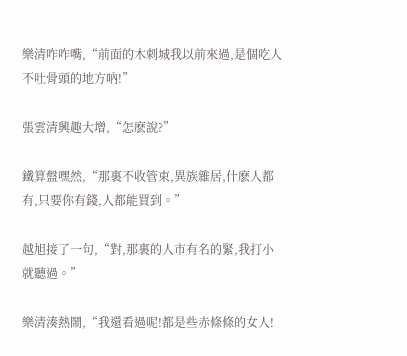樂清咋咋嘴,“前面的木刺城我以前來過,是個吃人不吐骨頭的地方吶!”

張雲清興趣大增,“怎麽說?”

鐵算盤嘿然,“那裏不收管束,異族雜居,什麽人都有,只要你有錢,人都能買到。”

越旭接了一句,“對,那裏的人市有名的緊,我打小就聽過。”

樂清湊熱鬧,“我還看過呢!都是些赤條條的女人!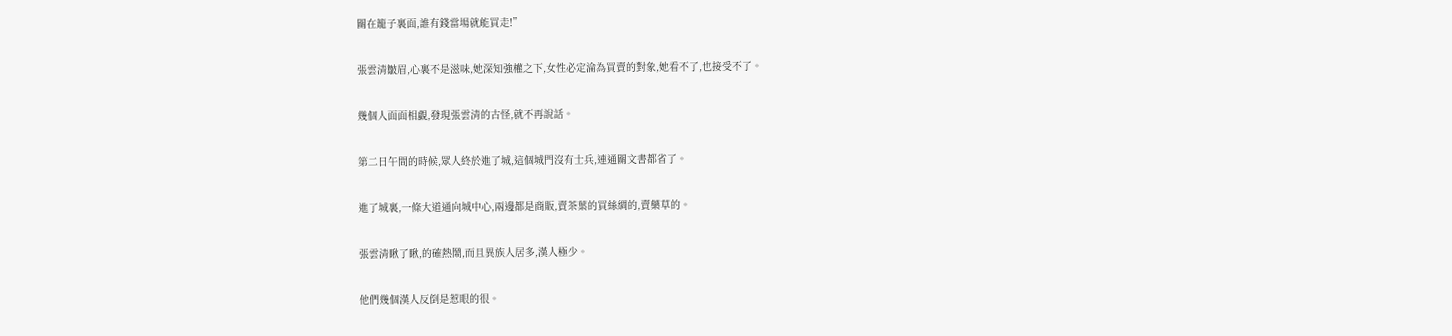關在籠子裏面,誰有錢當場就能買走!”

張雲清皺眉,心裏不是滋味,她深知強權之下,女性必定淪為買賣的對象,她看不了,也接受不了。

幾個人面面相覷,發現張雲清的古怪,就不再說話。

第二日午間的時候,眾人終於進了城,這個城門沒有士兵,連通關文書都省了。

進了城裏,一條大道通向城中心,兩邊都是商販,賣茶葉的買絲綢的,賣藥草的。

張雲清瞅了瞅,的確熱鬧,而且異族人居多,漢人極少。

他們幾個漢人反倒是惹眼的很。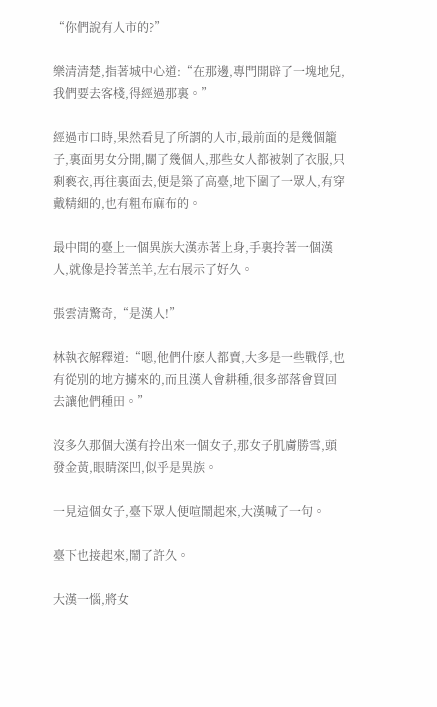“你們說有人市的?”

樂清清楚,指著城中心道:“在那邊,專門開辟了一塊地兒,我們要去客棧,得經過那裏。”

經過市口時,果然看見了所謂的人市,最前面的是幾個籠子,裏面男女分開,關了幾個人,那些女人都被剝了衣服,只剩褻衣,再往裏面去,便是築了高臺,地下圍了一眾人,有穿戴精細的,也有粗布麻布的。

最中間的臺上一個異族大漢赤著上身,手裏拎著一個漢人,就像是拎著羔羊,左右展示了好久。

張雲清驚奇,“是漢人!”

林執衣解釋道:“嗯,他們什麽人都賣,大多是一些戰俘,也有從別的地方擄來的,而且漢人會耕種,很多部落會買回去讓他們種田。”

沒多久那個大漢有拎出來一個女子,那女子肌膚勝雪,頭發金黃,眼睛深凹,似乎是異族。

一見這個女子,臺下眾人便喧鬧起來,大漢喊了一句。

臺下也接起來,鬧了許久。

大漢一惱,將女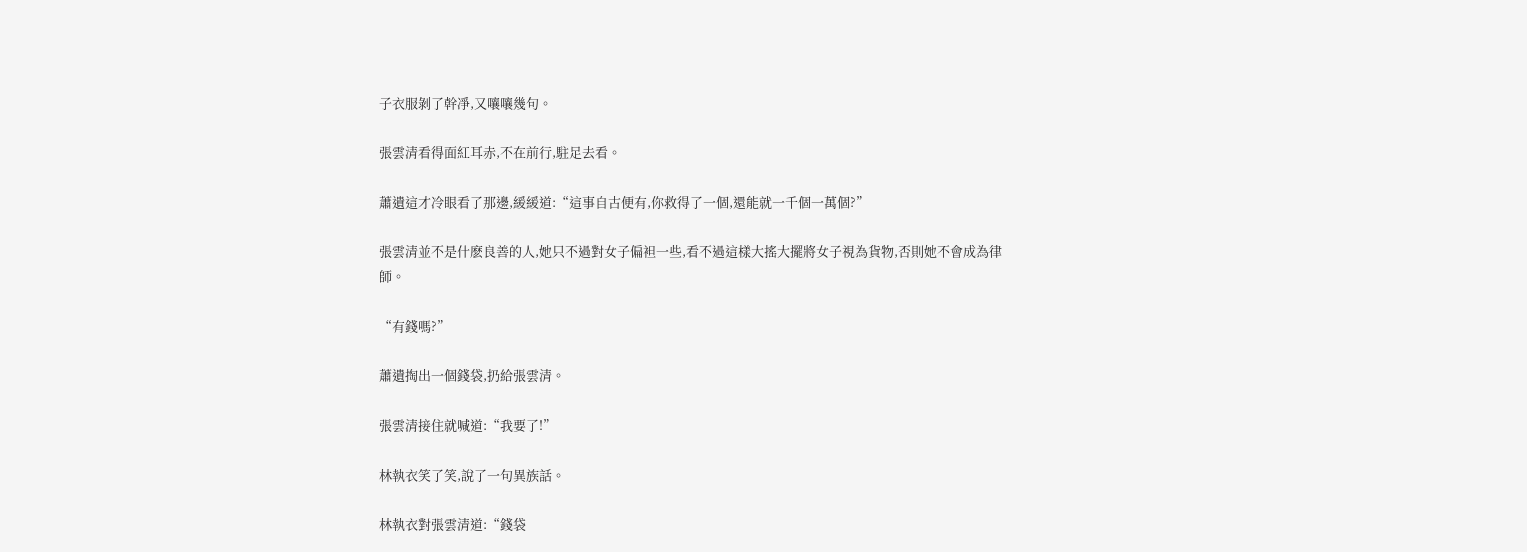子衣服剝了幹凈,又嚷嚷幾句。

張雲清看得面紅耳赤,不在前行,駐足去看。

蕭遺這才冷眼看了那邊,緩緩道:“這事自古便有,你救得了一個,還能就一千個一萬個?”

張雲清並不是什麽良善的人,她只不過對女子偏袒一些,看不過這樣大搖大擺將女子視為貨物,否則她不會成為律師。

“有錢嗎?”

蕭遺掏出一個錢袋,扔給張雲清。

張雲清接住就喊道:“我要了!”

林執衣笑了笑,說了一句異族話。

林執衣對張雲清道:“錢袋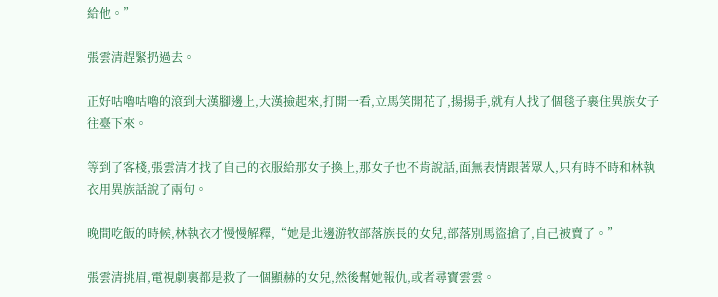給他。”

張雲清趕緊扔過去。

正好咕嚕咕嚕的滾到大漢腳邊上,大漢撿起來,打開一看,立馬笑開花了,揚揚手,就有人找了個毯子裹住異族女子往臺下來。

等到了客棧,張雲清才找了自己的衣服給那女子換上,那女子也不肯說話,面無表情跟著眾人,只有時不時和林執衣用異族話說了兩句。

晚間吃飯的時候,林執衣才慢慢解釋,“她是北邊游牧部落族長的女兒,部落別馬盜搶了,自己被賣了。”

張雲清挑眉,電視劇裏都是救了一個顯赫的女兒,然後幫她報仇,或者尋寶雲雲。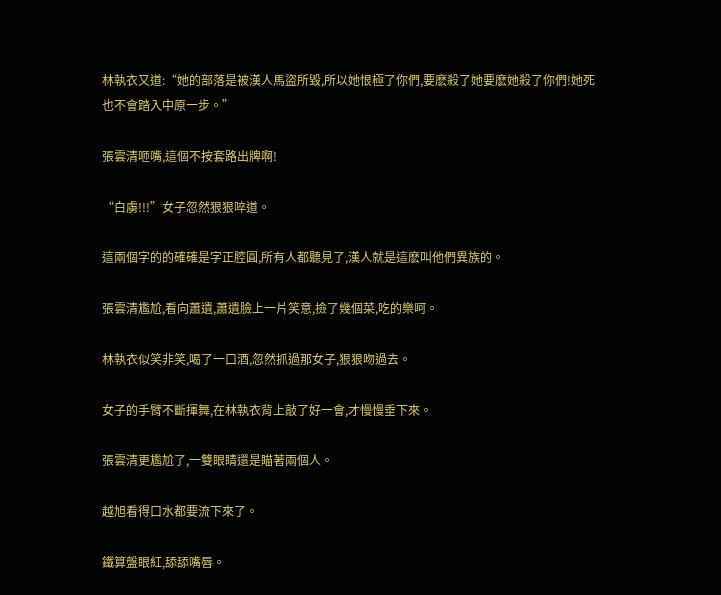林執衣又道:“她的部落是被漢人馬盜所毀,所以她恨極了你們,要麽殺了她要麽她殺了你們!她死也不會踏入中原一步。”

張雲清咂嘴,這個不按套路出牌啊!

“白虜!!!”女子忽然狠狠啐道。

這兩個字的的確確是字正腔圓,所有人都聽見了,漢人就是這麽叫他們異族的。

張雲清尷尬,看向蕭遺,蕭遺臉上一片笑意,撿了幾個菜,吃的樂呵。

林執衣似笑非笑,喝了一口酒,忽然抓過那女子,狠狠吻過去。

女子的手臂不斷揮舞,在林執衣背上敲了好一會,才慢慢垂下來。

張雲清更尷尬了,一雙眼睛還是瞄著兩個人。

越旭看得口水都要流下來了。

鐵算盤眼紅,舔舔嘴唇。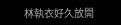林執衣好久放開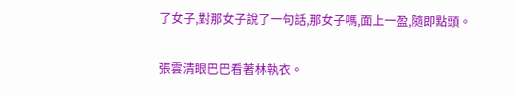了女子,對那女子說了一句話,那女子嗎,面上一盈,隨即點頭。

張雲清眼巴巴看著林執衣。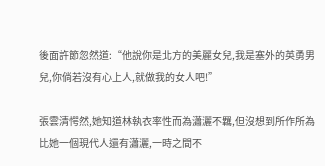後面許節忽然道:“他說你是北方的美麗女兒,我是塞外的英勇男兒,你倘若沒有心上人,就做我的女人吧!”

張雲清愕然,她知道林執衣率性而為瀟灑不羈,但沒想到所作所為比她一個現代人還有瀟灑,一時之間不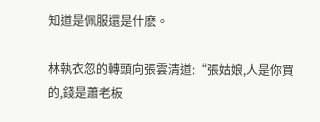知道是佩服還是什麽。

林執衣忽的轉頭向張雲清道:“張姑娘,人是你買的,錢是蕭老板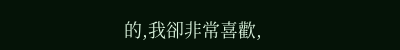的,我卻非常喜歡,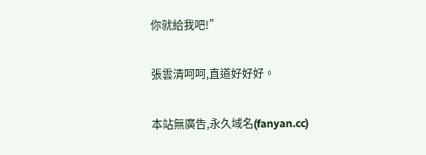你就給我吧!”

張雲清呵呵,直道好好好。

本站無廣告,永久域名(fanyan.cc)